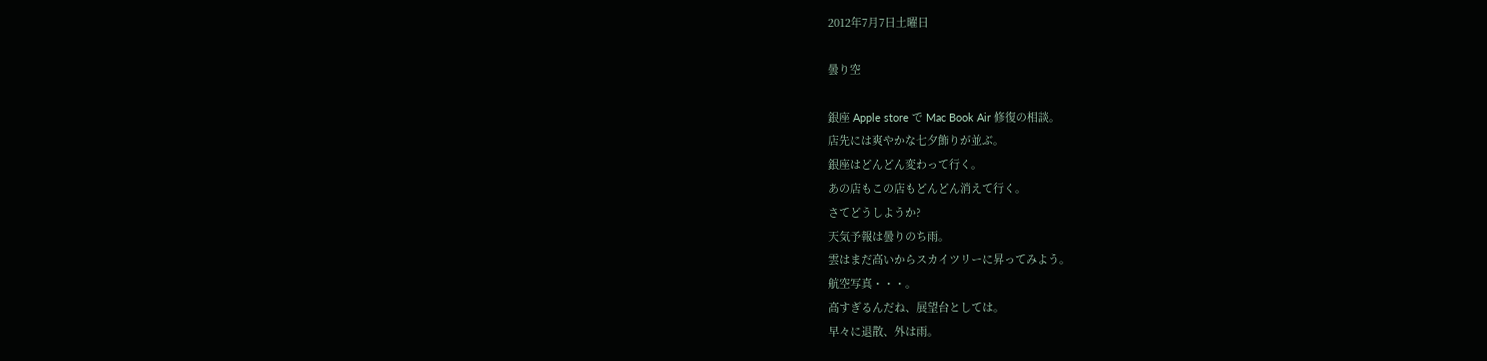2012年7月7日土曜日

曇り空

銀座 Apple store で Mac Book Air 修復の相談。
店先には爽やかな七夕飾りが並ぶ。
銀座はどんどん変わって行く。
あの店もこの店もどんどん消えて行く。
さてどうしようか?
天気予報は曇りのち雨。
雲はまだ高いからスカイツリーに昇ってみよう。
航空写真・・・。
高すぎるんだね、展望台としては。
早々に退散、外は雨。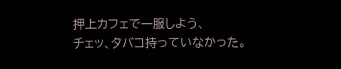押上カフェで一服しよう、
チェッ、タバコ持っていなかった。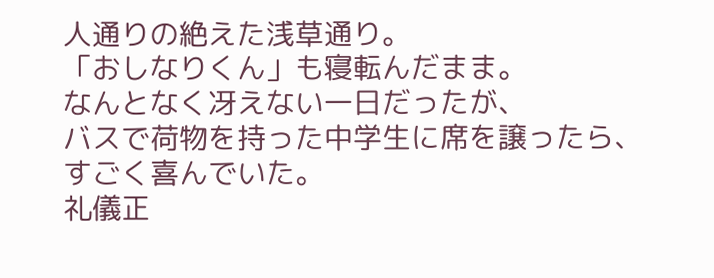人通りの絶えた浅草通り。
「おしなりくん」も寝転んだまま。
なんとなく冴えない一日だったが、
バスで荷物を持った中学生に席を譲ったら、
すごく喜んでいた。
礼儀正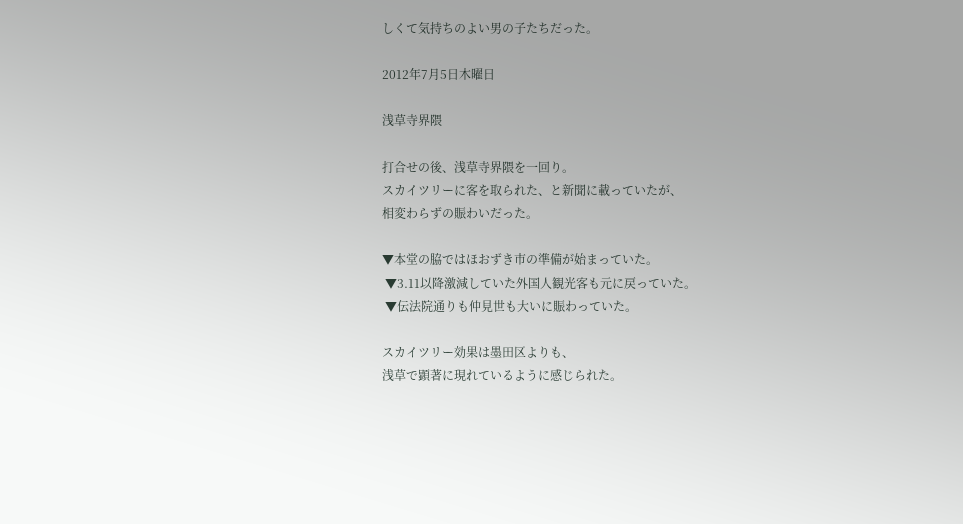しくて気持ちのよい男の子たちだった。

2012年7月5日木曜日

浅草寺界隈

打合せの後、浅草寺界隈を一回り。
スカイツリーに客を取られた、と新聞に載っていたが、
相変わらずの賑わいだった。

▼本堂の脇ではほおずき市の準備が始まっていた。
 ▼3.11以降激減していた外国人観光客も元に戻っていた。
 ▼伝法院通りも仲見世も大いに賑わっていた。

スカイツリー効果は墨田区よりも、
浅草で顕著に現れているように感じられた。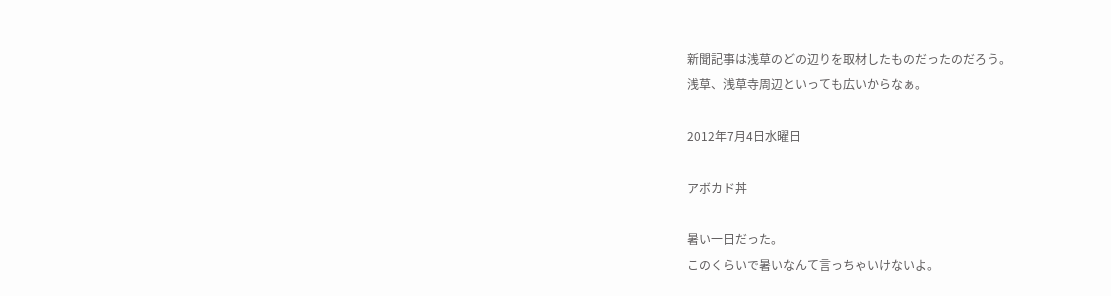新聞記事は浅草のどの辺りを取材したものだったのだろう。
浅草、浅草寺周辺といっても広いからなぁ。

2012年7月4日水曜日

アボカド丼

暑い一日だった。
このくらいで暑いなんて言っちゃいけないよ。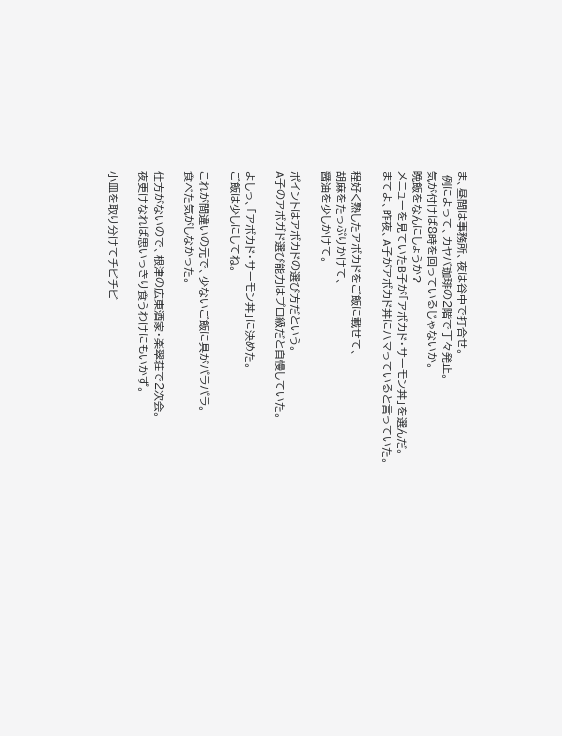ま、昼間は事務所、夜は谷中で打合せ。
 例によって、カヤバ珈琲の2階で丁々発止。
気が付けば8時を回っているじゃないか。
晩飯をなんにしょうか?
メニューを見ていたB子が「アボカド・サーモン丼」を選んだ。
まてよ、昨夜、A子がアボカド丼にハマっていると言っていた。

程好く熟したアボカドをご飯に載せて、
胡麻をたっぷりかけて、
醤油を少しかけて。

ポイントはアボカドの選び方だという。
A子のアボガド選び能力はプロ級だと自慢していた。

よしっ、「アボカド・サーモン丼」に決めた。
ご飯は少しにしてね。

これが間違いの元で、少ないご飯に具がパラパラ。
食べた気がしなかった。

仕方がないので、根津の広東酒家・楽翠荘で2次会。
夜更けなれば思いっきり食うわけにもいかず。

小皿を取り分けてチビチビ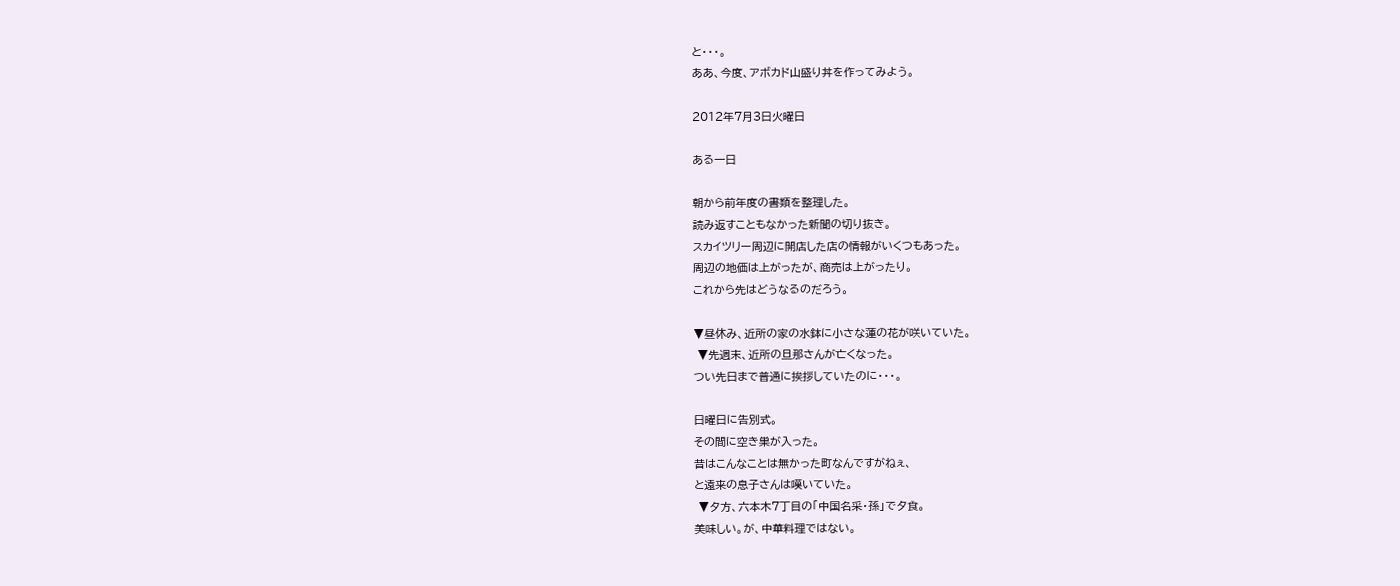と・・・。
ああ、今度、アボカド山盛り丼を作ってみよう。

2012年7月3日火曜日

ある一日

朝から前年度の書類を整理した。
読み返すこともなかった新聞の切り抜き。
スカイツリー周辺に開店した店の情報がいくつもあった。
周辺の地価は上がったが、商売は上がったり。
これから先はどうなるのだろう。

▼昼休み、近所の家の水鉢に小さな蓮の花が咲いていた。
 ▼先週末、近所の旦那さんが亡くなった。
つい先日まで普通に挨拶していたのに・・・。

日曜日に告別式。
その間に空き巣が入った。
昔はこんなことは無かった町なんですがねぇ、
と遠来の息子さんは嘆いていた。
 ▼夕方、六本木7丁目の「中国名采・孫」で夕食。
美味しい。が、中華料理ではない。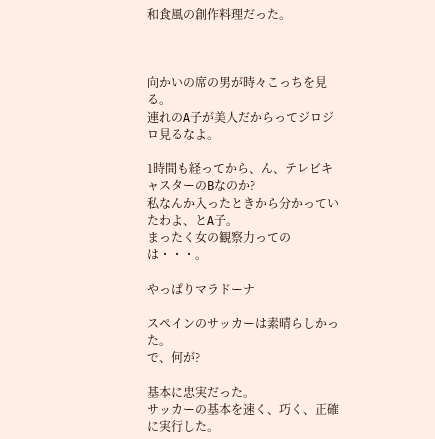和食風の創作料理だった。



向かいの席の男が時々こっちを見る。
連れのA子が美人だからってジロジロ見るなよ。

1時間も経ってから、ん、テレビキャスターのBなのか?
私なんか入ったときから分かっていたわよ、とA子。
まったく女の観察力ってのは・・・。

やっぱりマラドーナ

スペインのサッカーは素晴らしかった。
で、何が?

基本に忠実だった。
サッカーの基本を速く、巧く、正確に実行した。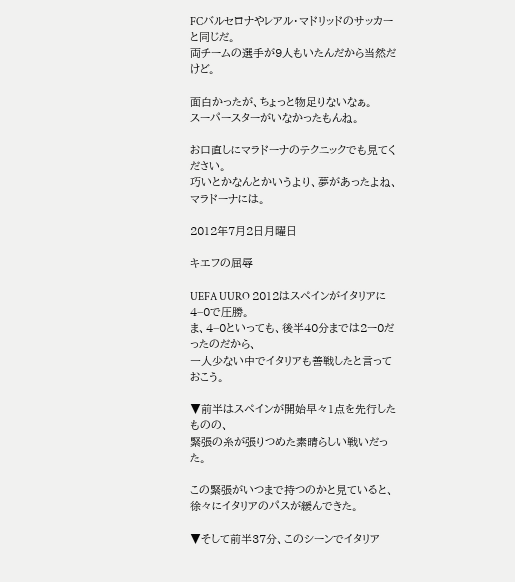FCバルセロナやレアル・マドリッドのサッカーと同じだ。
両チームの選手が9人もいたんだから当然だけど。

面白かったが、ちょっと物足りないなぁ。
スーパースターがいなかったもんね。

お口直しにマラドーナのテクニックでも見てください。
巧いとかなんとかいうより、夢があったよね、マラドーナには。

2012年7月2日月曜日

キエフの屈辱

UEFA UURO 2012はスペインがイタリアに4−0で圧勝。
ま、4−0といっても、後半40分までは2ー0だったのだから、
一人少ない中でイタリアも善戦したと言っておこう。

▼前半はスペインが開始早々1点を先行したものの、
緊張の糸が張りつめた素晴らしい戦いだった。

この緊張がいつまで持つのかと見ていると、
徐々にイタリアのパスが緩んできた。

▼そして前半37分、このシーンでイタリア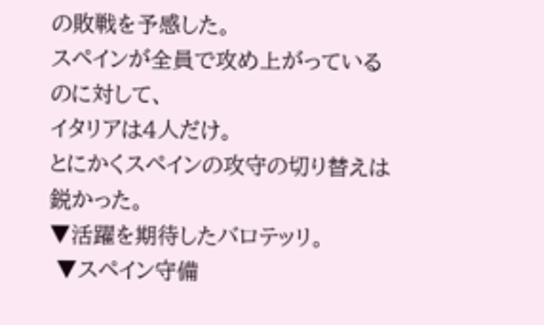の敗戦を予感した。
スペインが全員で攻め上がっているのに対して、
イタリアは4人だけ。
とにかくスペインの攻守の切り替えは鋭かった。
▼活躍を期待したバロテッリ。
 ▼スペイン守備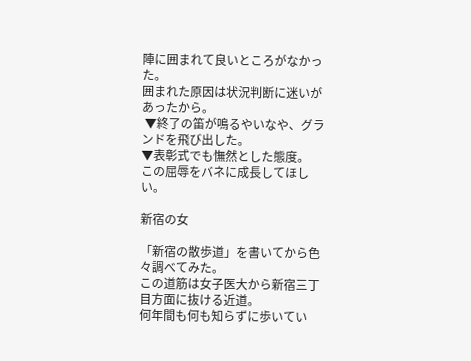陣に囲まれて良いところがなかった。
囲まれた原因は状況判断に迷いがあったから。
 ▼終了の笛が鳴るやいなや、グランドを飛び出した。
▼表彰式でも憮然とした態度。
この屈辱をバネに成長してほしい。

新宿の女

「新宿の散歩道」を書いてから色々調べてみた。
この道筋は女子医大から新宿三丁目方面に抜ける近道。
何年間も何も知らずに歩いてい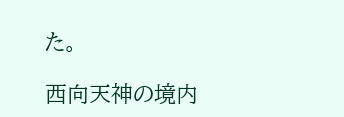た。

西向天神の境内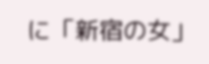に「新宿の女」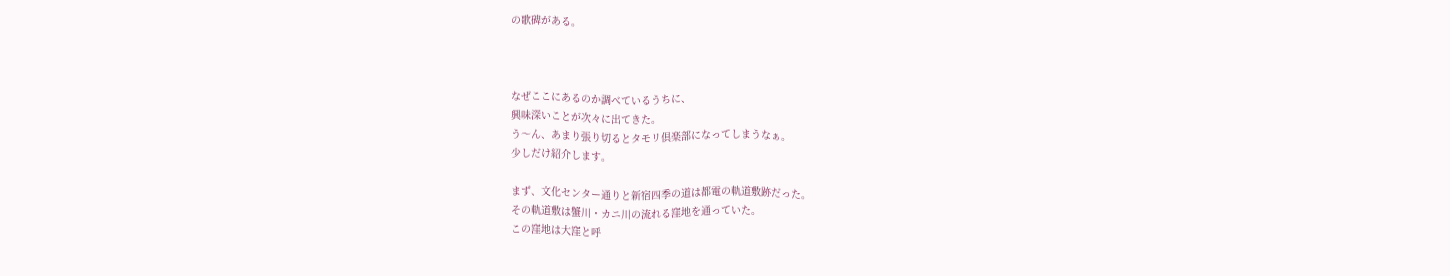の歌碑がある。



なぜここにあるのか調べているうちに、
興味深いことが次々に出てきた。
う〜ん、あまり張り切るとタモリ倶楽部になってしまうなぁ。
少しだけ紹介します。

まず、文化センター通りと新宿四季の道は都電の軌道敷跡だった。
その軌道敷は蟹川・カニ川の流れる窪地を通っていた。
この窪地は大窪と呼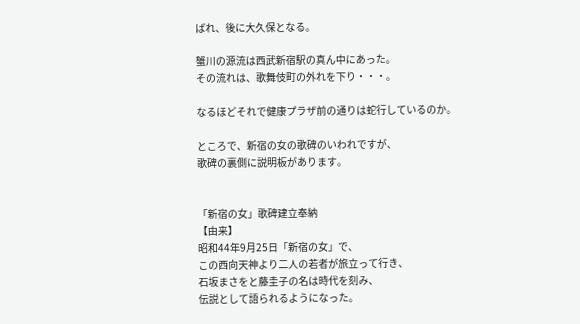ばれ、後に大久保となる。

蟹川の源流は西武新宿駅の真ん中にあった。
その流れは、歌舞伎町の外れを下り・・・。

なるほどそれで健康プラザ前の通りは蛇行しているのか。

ところで、新宿の女の歌碑のいわれですが、
歌碑の裏側に説明板があります。


「新宿の女」歌碑建立奉納
【由来】
昭和44年9月25日「新宿の女」で、
この西向天神より二人の若者が旅立って行き、
石坂まさをと藤圭子の名は時代を刻み、
伝説として語られるようになった。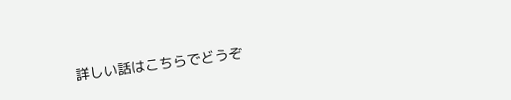詳しい話はこちらでどうぞ